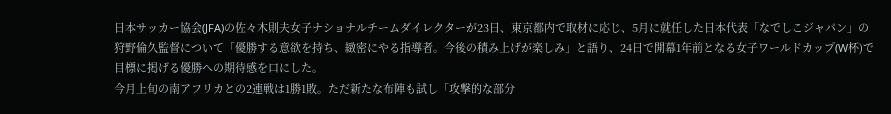日本サッカー協会(JFA)の佐々木則夫女子ナショナルチームダイレクターが23日、東京都内で取材に応じ、5月に就任した日本代表「なでしこジャパン」の狩野倫久監督について「優勝する意欲を持ち、緻密にやる指導者。今後の積み上げが楽しみ」と語り、24日で開幕1年前となる女子ワールドカップ(W杯)で目標に掲げる優勝への期待感を口にした。
今月上旬の南アフリカとの2連戦は1勝1敗。ただ新たな布陣も試し「攻撃的な部分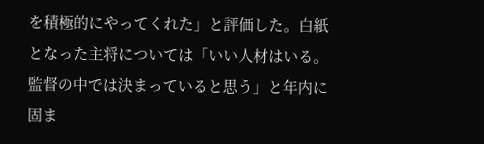を積極的にやってくれた」と評価した。白紙となった主将については「いい人材はいる。監督の中では決まっていると思う」と年内に固ま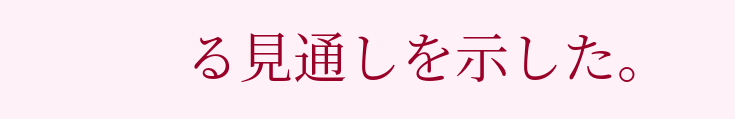る見通しを示した。